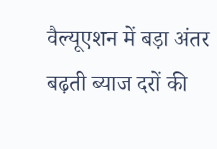वैल्यूएशन में बड़ा अंतर
बढ़ती ब्याज दरों की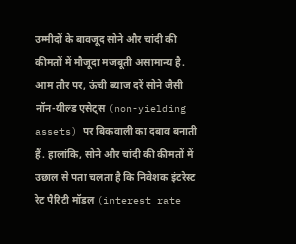उम्मीदों के बावजूद सोने और चांदी की कीमतों में मौजूदा मजबूती असामान्य है. आम तौर पर, ऊंची ब्याज दरें सोने जैसी नॉन-यील्ड एसेट्स (non-yielding assets) पर बिकवाली का दबाव बनाती हैं. हालांकि, सोने और चांदी की कीमतों में उछाल से पता चलता है कि निवेशक इंटरेस्ट रेट पैरिटी मॉडल (interest rate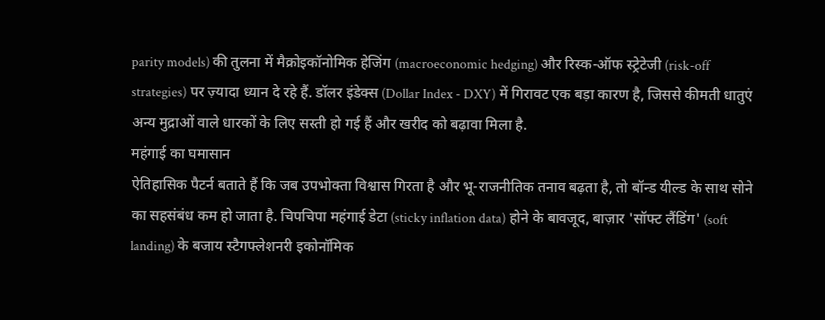parity models) की तुलना में मैक्रोइकॉनोमिक हेजिंग (macroeconomic hedging) और रिस्क-ऑफ स्ट्रेटेजी (risk-off strategies) पर ज़्यादा ध्यान दे रहे हैं. डॉलर इंडेक्स (Dollar Index - DXY) में गिरावट एक बड़ा कारण है, जिससे कीमती धातुएं अन्य मुद्राओं वाले धारकों के लिए सस्ती हो गई हैं और खरीद को बढ़ावा मिला है.
महंगाई का घमासान
ऐतिहासिक पैटर्न बताते हैं कि जब उपभोक्ता विश्वास गिरता है और भू-राजनीतिक तनाव बढ़ता है, तो बॉन्ड यील्ड के साथ सोने का सहसंबंध कम हो जाता है. चिपचिपा महंगाई डेटा (sticky inflation data) होने के बावजूद, बाज़ार 'सॉफ्ट लैंडिंग' (soft landing) के बजाय स्टैगफ्लेशनरी इकोनॉमिक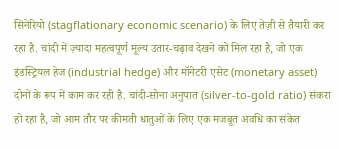सिनेरियो (stagflationary economic scenario) के लिए तेज़ी से तैयारी कर रहा है. चांदी में ज़्यादा महत्वपूर्ण मूल्य उतार-चढ़ाव देखने को मिल रहा है, जो एक इंडस्ट्रियल हेज (industrial hedge) और मॉनेटरी एसेट (monetary asset) दोनों के रूप में काम कर रही है. चांदी-सोना अनुपात (silver-to-gold ratio) संकरा हो रहा है, जो आम तौर पर कीमती धातुओं के लिए एक मजबूत अवधि का संकेत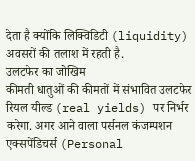देता है क्योंकि लिक्विडिटी (liquidity) अवसरों की तलाश में रहती है.
उलटफेर का जोखिम
कीमती धातुओं की कीमतों में संभावित उलटफेर रियल यील्ड (real yields) पर निर्भर करेगा. अगर आने वाला पर्सनल कंजम्पशन एक्सपेंडिचर्स (Personal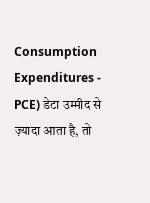Consumption Expenditures - PCE) डेटा उम्मीद से ज़्यादा आता है, तो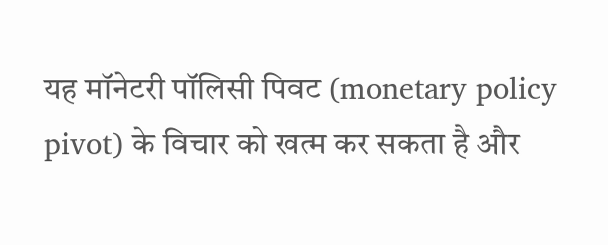यह मॉनेटरी पॉलिसी पिवट (monetary policy pivot) के विचार को खत्म कर सकता है और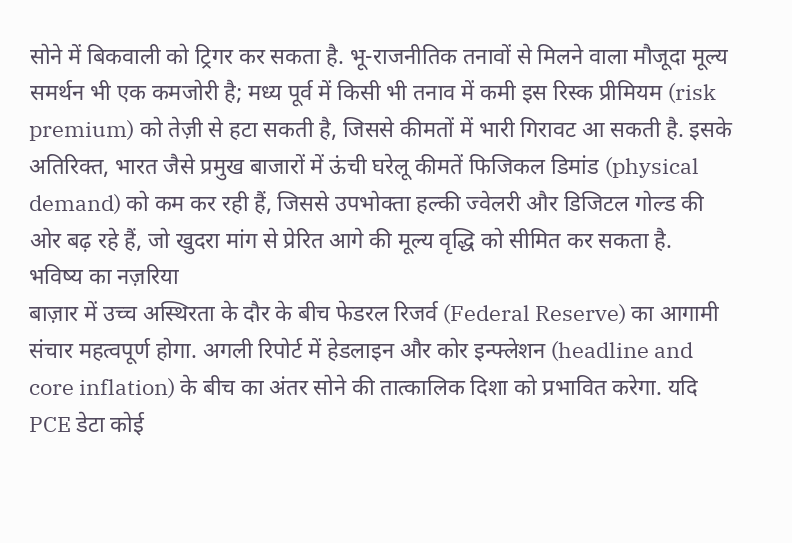सोने में बिकवाली को ट्रिगर कर सकता है. भू-राजनीतिक तनावों से मिलने वाला मौजूदा मूल्य समर्थन भी एक कमजोरी है; मध्य पूर्व में किसी भी तनाव में कमी इस रिस्क प्रीमियम (risk premium) को तेज़ी से हटा सकती है, जिससे कीमतों में भारी गिरावट आ सकती है. इसके अतिरिक्त, भारत जैसे प्रमुख बाजारों में ऊंची घरेलू कीमतें फिजिकल डिमांड (physical demand) को कम कर रही हैं, जिससे उपभोक्ता हल्की ज्वेलरी और डिजिटल गोल्ड की ओर बढ़ रहे हैं, जो खुदरा मांग से प्रेरित आगे की मूल्य वृद्धि को सीमित कर सकता है.
भविष्य का नज़रिया
बाज़ार में उच्च अस्थिरता के दौर के बीच फेडरल रिजर्व (Federal Reserve) का आगामी संचार महत्वपूर्ण होगा. अगली रिपोर्ट में हेडलाइन और कोर इन्फ्लेशन (headline and core inflation) के बीच का अंतर सोने की तात्कालिक दिशा को प्रभावित करेगा. यदि PCE डेटा कोई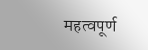महत्वपूर्ण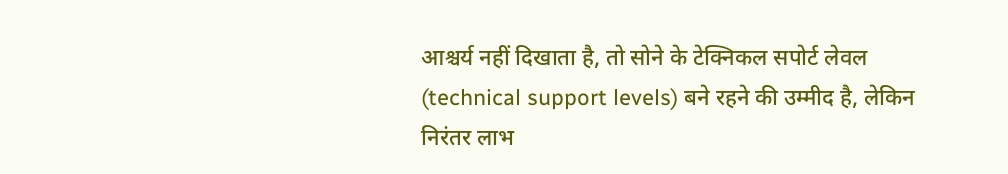आश्चर्य नहीं दिखाता है, तो सोने के टेक्निकल सपोर्ट लेवल (technical support levels) बने रहने की उम्मीद है, लेकिन निरंतर लाभ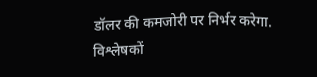डॉलर की कमजोरी पर निर्भर करेगा. विश्लेषकों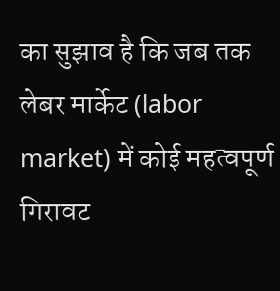का सुझाव है कि जब तक लेबर मार्केट (labor market) में कोई महत्वपूर्ण गिरावट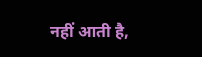नहीं आती है,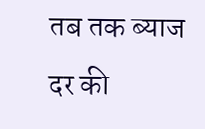तब तक ब्याज दर की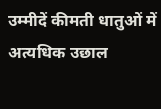उम्मीदें कीमती धातुओं में अत्यधिक उछाल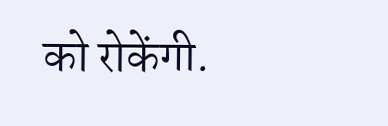को रोकेंगी.